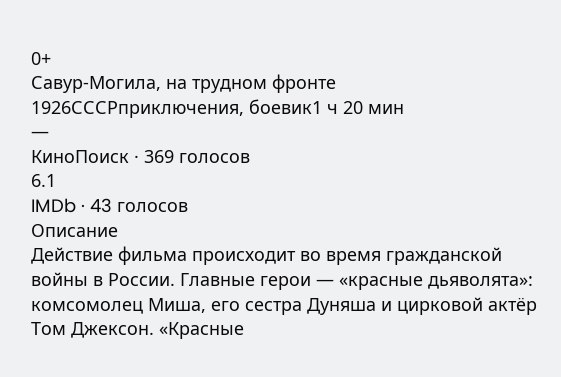0+
Савур-Могила, на трудном фронте
1926СССРприключения, боевик1 ч 20 мин
—
КиноПоиск · 369 голосов
6.1
IMDb · 43 голосов
Описание
Действие фильма происходит во время гражданской войны в России. Главные герои — «красные дьяволята»: комсомолец Миша, его сестра Дуняша и цирковой актёр Том Джексон. «Красные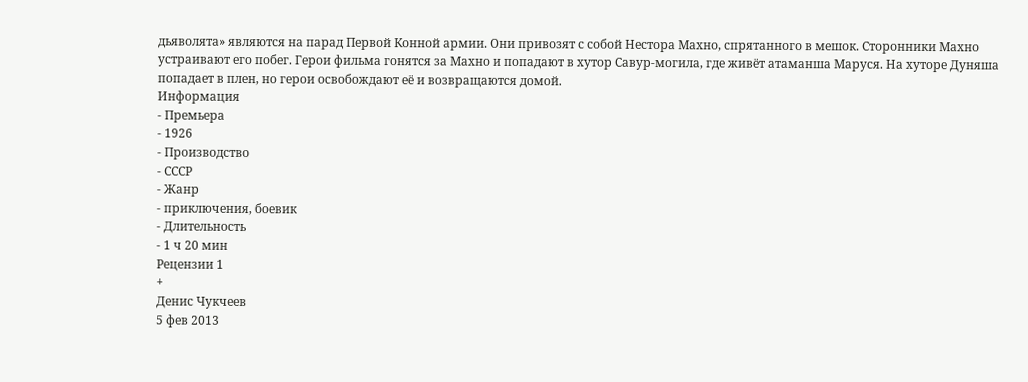дьяволята» являются на парад Первой Конной армии. Они привозят с собой Нестора Махно, спрятанного в мешок. Сторонники Махно устраивают его побег. Герои фильма гонятся за Махно и попадают в хутор Савур-могила, где живёт атаманша Маруся. На хуторе Дуняша попадает в плен, но герои освобождают её и возвращаются домой.
Информация
- Премьера
- 1926
- Производство
- СССР
- Жанр
- приключения, боевик
- Длительность
- 1 ч 20 мин
Рецензии 1
+
Денис Чукчеев
5 фев 2013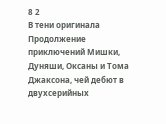8 2
В тени оригинала
Продолжение приключений Мишки, Дуняши, Оксаны и Тома Джаксона, чей дебют в двухсерийных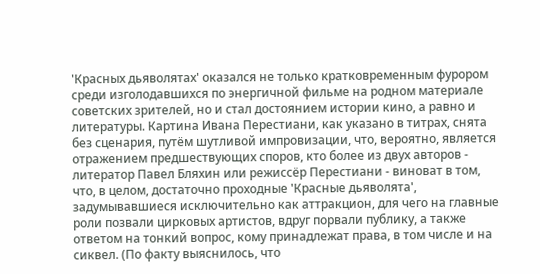'Красных дьяволятах' оказался не только кратковременным фурором среди изголодавшихся по энергичной фильме на родном материале советских зрителей, но и стал достоянием истории кино, а равно и литературы. Картина Ивана Перестиани, как указано в титрах, снята без сценария, путём шутливой импровизации, что, вероятно, является отражением предшествующих споров, кто более из двух авторов - литератор Павел Бляхин или режиссёр Перестиани - виноват в том, что, в целом, достаточно проходные 'Красные дьяволята', задумывавшиеся исключительно как аттракцион, для чего на главные роли позвали цирковых артистов, вдруг порвали публику, а также ответом на тонкий вопрос, кому принадлежат права, в том числе и на сиквел. (По факту выяснилось, что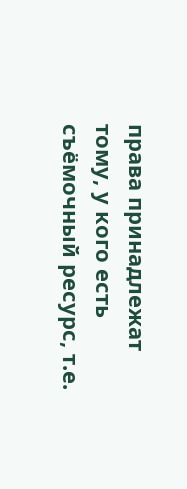права принадлежат тому, у кого есть съёмочный ресурс, т.е.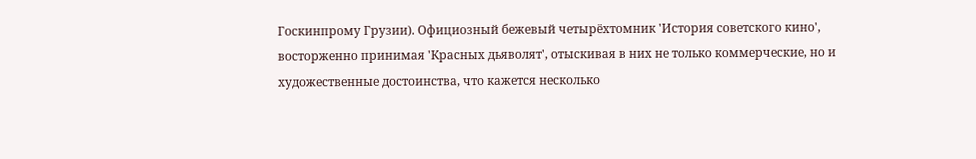Госкинпрому Грузии). Официозный бежевый четырёхтомник 'История советского кино', восторженно принимая 'Красных дьяволят', отыскивая в них не только коммерческие, но и художественные достоинства, что кажется несколько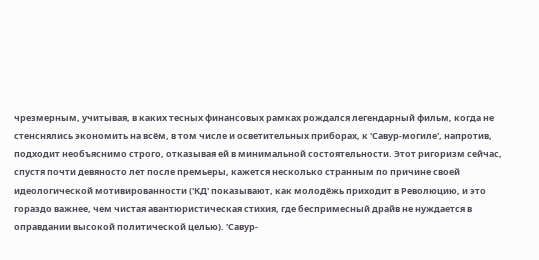чрезмерным, учитывая, в каких тесных финансовых рамках рождался легендарный фильм, когда не стенснялись экономить на всём, в том числе и осветительных приборах, к 'Савур-могиле', напротив, подходит необъяснимо строго, отказывая ей в минимальной состоятельности. Этот ригоризм сейчас, спустя почти девяносто лет после премьеры, кажется несколько странным по причине своей идеологической мотивированности ('КД' показывают, как молодёжь приходит в Революцию, и это гораздо важнее, чем чистая авантюристическая стихия, где беспримесный драйв не нуждается в оправдании высокой политической целью). 'Савур-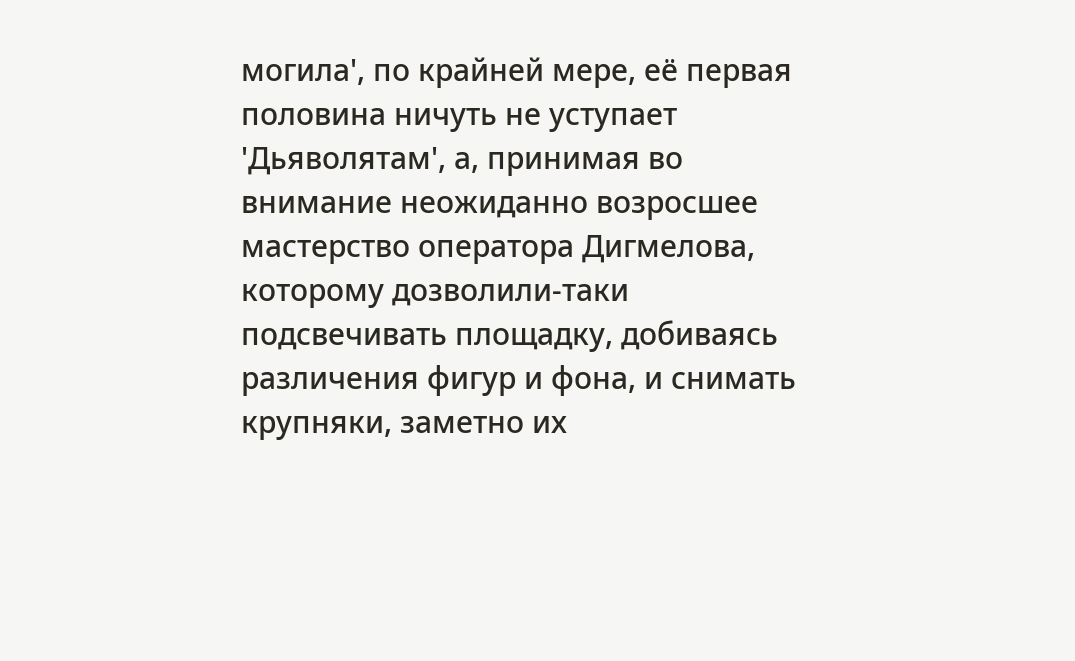могила', по крайней мере, её первая половина ничуть не уступает 'Дьяволятам', а, принимая во внимание неожиданно возросшее мастерство оператора Дигмелова, которому дозволили-таки подсвечивать площадку, добиваясь различения фигур и фона, и снимать крупняки, заметно их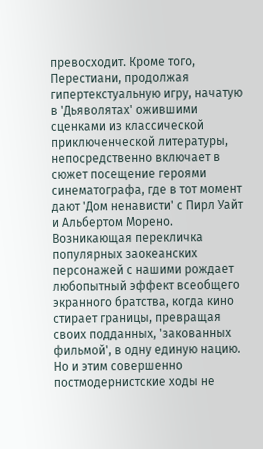превосходит. Кроме того, Перестиани, продолжая гипертекстуальную игру, начатую в 'Дьяволятах' ожившими сценками из классической приключенческой литературы, непосредственно включает в сюжет посещение героями синематографа, где в тот момент дают 'Дом ненависти' с Пирл Уайт и Альбертом Морено. Возникающая перекличка популярных заокеанских персонажей с нашими рождает любопытный эффект всеобщего экранного братства, когда кино стирает границы, превращая своих подданных, 'закованных фильмой', в одну единую нацию. Но и этим совершенно постмодернистские ходы не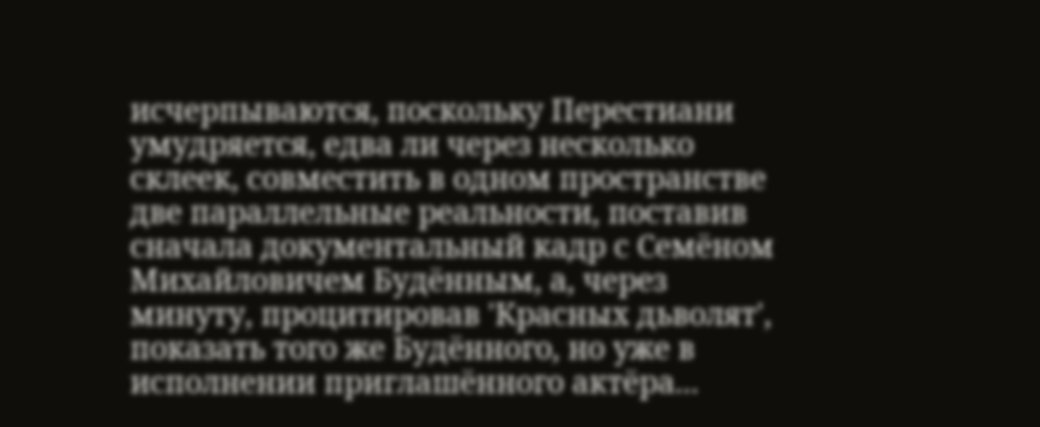исчерпываются, поскольку Перестиани умудряется, едва ли через несколько склеек, совместить в одном пространстве две параллельные реальности, поставив сначала документальный кадр с Семёном Михайловичем Будённым, а, через минуту, процитировав 'Красных дьволят', показать того же Будённого, но уже в исполнении приглашённого актёра...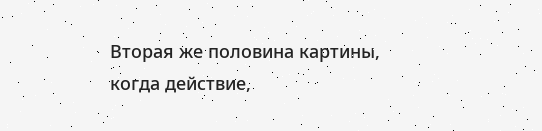Вторая же половина картины, когда действие,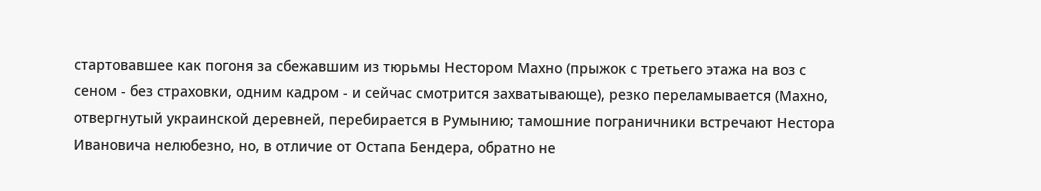стартовавшее как погоня за сбежавшим из тюрьмы Нестором Махно (прыжок с третьего этажа на воз с сеном - без страховки, одним кадром - и сейчас смотрится захватывающе), резко переламывается (Махно, отвергнутый украинской деревней, перебирается в Румынию; тамошние пограничники встречают Нестора Ивановича нелюбезно, но, в отличие от Остапа Бендера, обратно не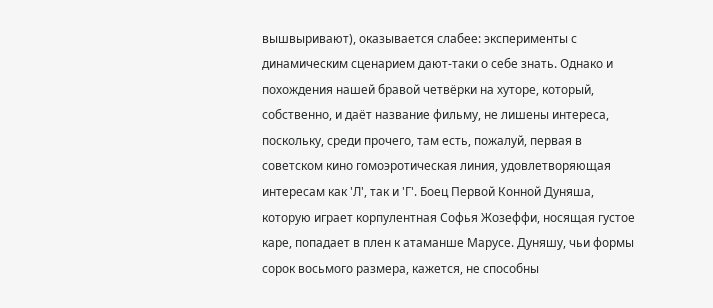вышвыривают), оказывается слабее: эксперименты с динамическим сценарием дают-таки о себе знать. Однако и похождения нашей бравой четвёрки на хуторе, который, собственно, и даёт название фильму, не лишены интереса, поскольку, среди прочего, там есть, пожалуй, первая в советском кино гомоэротическая линия, удовлетворяющая интересам как 'Л', так и 'Г'. Боец Первой Конной Дуняша, которую играет корпулентная Софья Жозеффи, носящая густое каре, попадает в плен к атаманше Марусе. Дуняшу, чьи формы сорок восьмого размера, кажется, не способны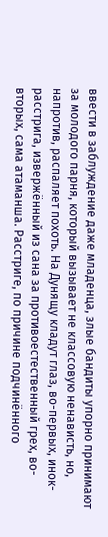ввести в заблуждение даже младенца, злые бандиты упорно принимают за молодого парня, который вызывает не классовую ненависть, но, напротив, распаляет похоть. На Дунящу кладут глаз, во-первых, инок-расстрига, извержённый из сана за противоестественный грех, во-вторых, сама атаманша. Расстриге, по причине подчинённого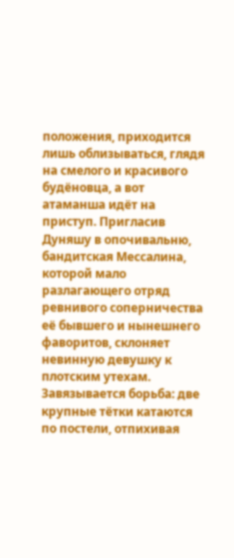положения, приходится лишь облизываться, глядя на смелого и красивого будёновца, а вот атаманша идёт на приступ. Пригласив Дуняшу в опочивальню, бандитская Мессалина, которой мало разлагающего отряд ревнивого соперничества её бывшего и нынешнего фаворитов, склоняет невинную девушку к плотским утехам. Завязывается борьба: две крупные тётки катаются по постели, отпихивая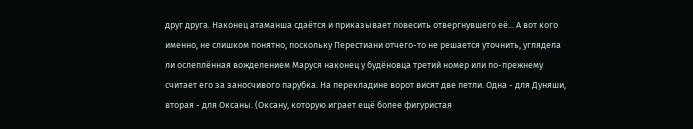друг друга. Наконец атаманша сдаётся и приказывает повесить отвергнувшего её... А вот кого именно, не слишком понятно, поскольку Перестиани отчего-то не решается уточнить, углядела ли ослеплённая вожделением Маруся наконец у будёновца третий номер или по-прежнему считает его за заносчивого парубка. На перекладине ворот висят две петли. Одна - для Дуняши, вторая - для Оксаны. (Оксану, которую играет ещё более фигуристая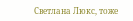Светлана Люкс, тоже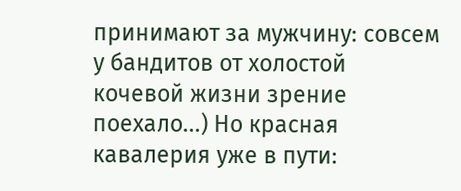принимают за мужчину: совсем у бандитов от холостой кочевой жизни зрение поехало...) Но красная кавалерия уже в пути: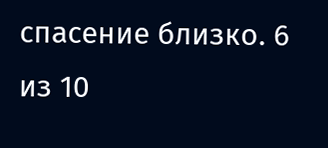спасение близко. 6 из 10